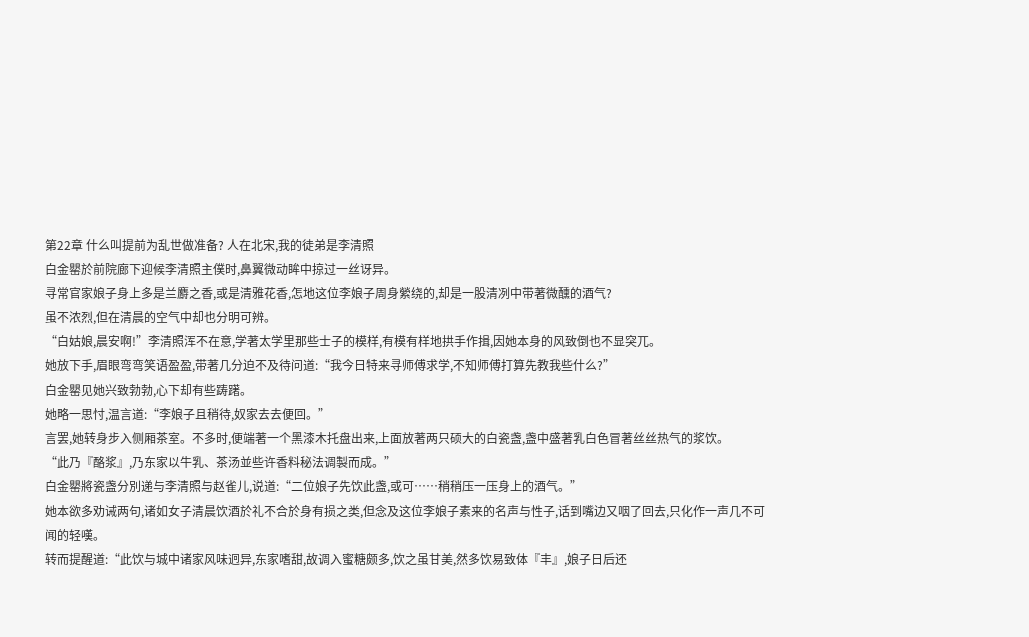第22章 什么叫提前为乱世做准备? 人在北宋,我的徒弟是李清照
白金罌於前院廊下迎候李清照主僕时,鼻翼微动眸中掠过一丝讶异。
寻常官家娘子身上多是兰麝之香,或是清雅花香,怎地这位李娘子周身縈绕的,却是一股清冽中带著微醺的酒气?
虽不浓烈,但在清晨的空气中却也分明可辨。
“白姑娘,晨安啊!”李清照浑不在意,学著太学里那些士子的模样,有模有样地拱手作揖,因她本身的风致倒也不显突兀。
她放下手,眉眼弯弯笑语盈盈,带著几分迫不及待问道:“我今日特来寻师傅求学,不知师傅打算先教我些什么?”
白金罌见她兴致勃勃,心下却有些踌躇。
她略一思忖,温言道:“李娘子且稍待,奴家去去便回。”
言罢,她转身步入侧厢茶室。不多时,便端著一个黑漆木托盘出来,上面放著两只硕大的白瓷盏,盏中盛著乳白色冒著丝丝热气的浆饮。
“此乃『酪浆』,乃东家以牛乳、茶汤並些许香料秘法调製而成。”
白金罌將瓷盏分別递与李清照与赵雀儿,说道:“二位娘子先饮此盏,或可……稍稍压一压身上的酒气。”
她本欲多劝诫两句,诸如女子清晨饮酒於礼不合於身有损之类,但念及这位李娘子素来的名声与性子,话到嘴边又咽了回去,只化作一声几不可闻的轻嘆。
转而提醒道:“此饮与城中诸家风味迥异,东家嗜甜,故调入蜜糖颇多,饮之虽甘美,然多饮易致体『丰』,娘子日后还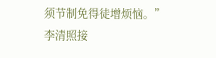须节制免得徒增烦恼。”
李清照接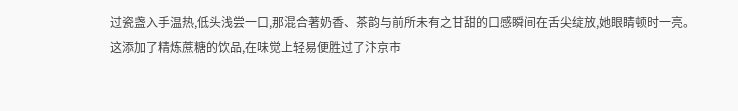过瓷盏入手温热,低头浅尝一口,那混合著奶香、茶韵与前所未有之甘甜的口感瞬间在舌尖绽放,她眼睛顿时一亮。
这添加了精炼蔗糖的饮品,在味觉上轻易便胜过了汴京市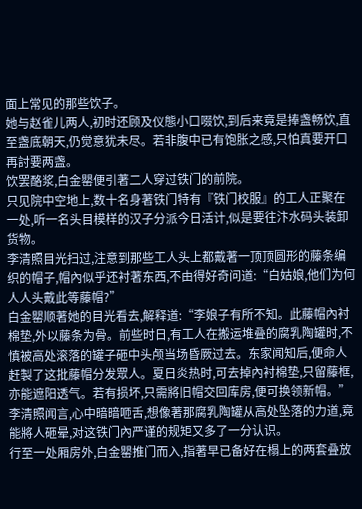面上常见的那些饮子。
她与赵雀儿两人,初时还顾及仪態小口啜饮,到后来竟是捧盏畅饮,直至盏底朝天,仍觉意犹未尽。若非腹中已有饱胀之感,只怕真要开口再討要两盏。
饮罢酪浆,白金罌便引著二人穿过铁门的前院。
只见院中空地上,数十名身著铁门特有『铁门校服』的工人正聚在一处,听一名头目模样的汉子分派今日活计,似是要往汴水码头装卸货物。
李清照目光扫过,注意到那些工人头上都戴著一顶顶圆形的藤条编织的帽子,帽內似乎还衬著东西,不由得好奇问道:“白姑娘,他们为何人人头戴此等藤帽?”
白金罌顺著她的目光看去,解释道:“李娘子有所不知。此藤帽內衬棉垫,外以藤条为骨。前些时日,有工人在搬运堆叠的腐乳陶罐时,不慎被高处滚落的罐子砸中头颅当场昏厥过去。东家闻知后,便命人赶製了这批藤帽分发眾人。夏日炎热时,可去掉內衬棉垫,只留藤框,亦能遮阳透气。若有损坏,只需將旧帽交回库房,便可换领新帽。”
李清照闻言,心中暗暗咂舌,想像著那腐乳陶罐从高处坠落的力道,竟能將人砸晕,对这铁门內严谨的规矩又多了一分认识。
行至一处厢房外,白金罌推门而入,指著早已备好在榻上的两套叠放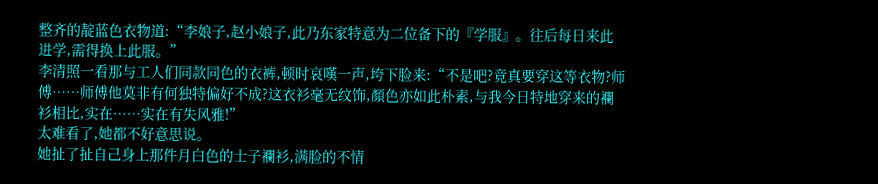整齐的靛蓝色衣物道:“李娘子,赵小娘子,此乃东家特意为二位备下的『学服』。往后每日来此进学,需得换上此服。”
李清照一看那与工人们同款同色的衣裤,顿时哀嘆一声,垮下脸来:“不是吧?竟真要穿这等衣物?师傅……师傅他莫非有何独特偏好不成?这衣衫毫无纹饰,顏色亦如此朴素,与我今日特地穿来的襴衫相比,实在……实在有失风雅!”
太难看了,她都不好意思说。
她扯了扯自己身上那件月白色的士子襴衫,满脸的不情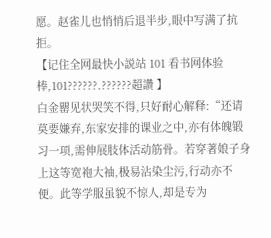愿。赵雀儿也悄悄后退半步,眼中写满了抗拒。
【记住全网最快小説站 101 看书网体验棒,101??????.??????超讚 】
白金罌见状哭笑不得,只好耐心解释:“还请莫要嫌弃,东家安排的课业之中,亦有体魄锻习一项,需伸展肢体活动筋骨。若穿著娘子身上这等宽袍大袖,极易沾染尘污,行动亦不便。此等学服虽貌不惊人,却是专为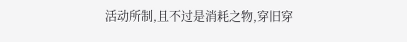活动所制,且不过是消耗之物,穿旧穿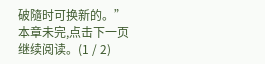破隨时可换新的。”
本章未完,点击下一页继续阅读。(1 / 2)